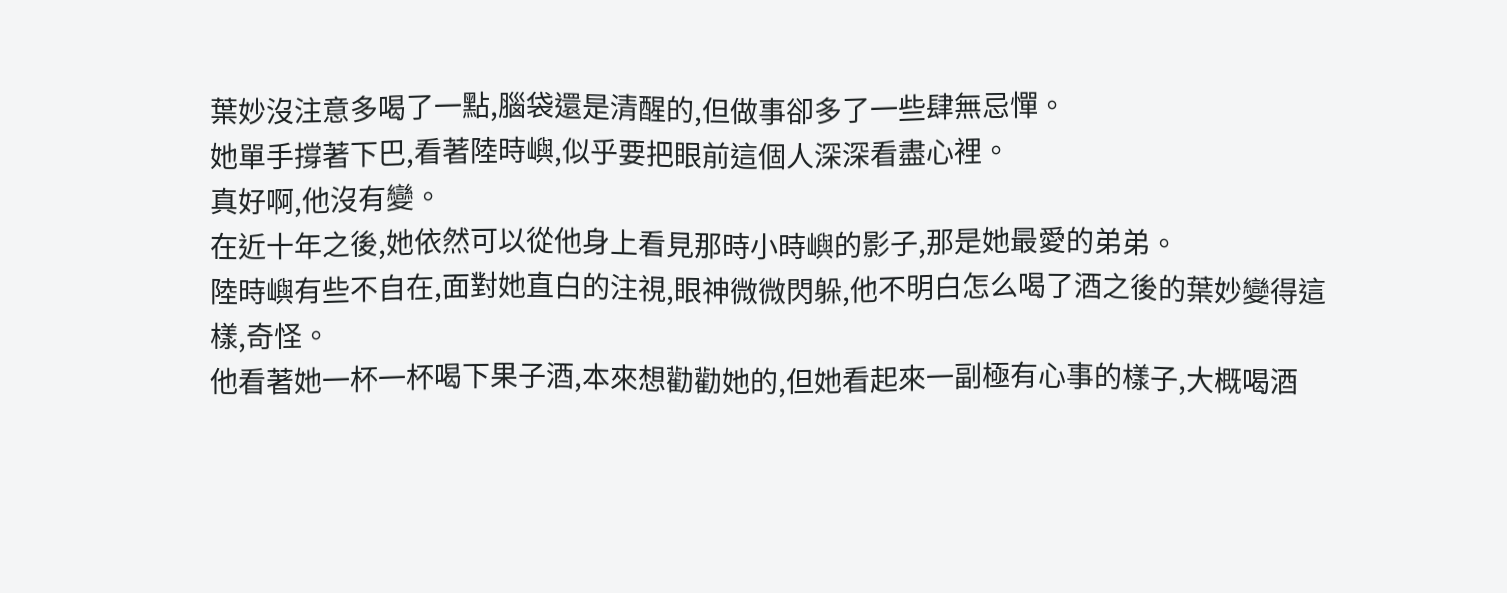葉妙沒注意多喝了一點,腦袋還是清醒的,但做事卻多了一些肆無忌憚。
她單手撐著下巴,看著陸時嶼,似乎要把眼前這個人深深看盡心裡。
真好啊,他沒有變。
在近十年之後,她依然可以從他身上看見那時小時嶼的影子,那是她最愛的弟弟。
陸時嶼有些不自在,面對她直白的注視,眼神微微閃躲,他不明白怎么喝了酒之後的葉妙變得這樣,奇怪。
他看著她一杯一杯喝下果子酒,本來想勸勸她的,但她看起來一副極有心事的樣子,大概喝酒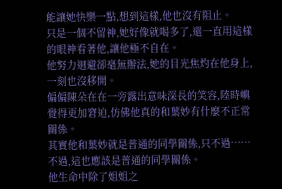能讓她快樂一點,想到這樣,他也沒有阻止。
只是一個不留神,她好像就喝多了,還一直用這樣的眼神看著他,讓他極不自在。
他努力迴避卻毫無辦法,她的目光焦灼在他身上,一刻也沒移開。
偏偏陳朵在在一旁露出意味深長的笑容,陸時嶼覺得更加窘迫,仿佛他真的和葉妙有什麼不正常關係。
其實他和葉妙就是普通的同學關係,只不過……
不過,這也應該是普通的同學關係。
他生命中除了姐姐之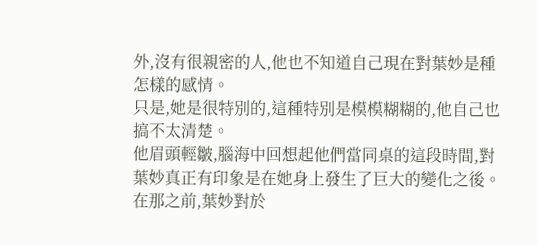外,沒有很親密的人,他也不知道自己現在對葉妙是種怎樣的感情。
只是,她是很特別的,這種特別是模模糊糊的,他自己也搞不太清楚。
他眉頭輕皺,腦海中回想起他們當同桌的這段時間,對葉妙真正有印象是在她身上發生了巨大的變化之後。
在那之前,葉妙對於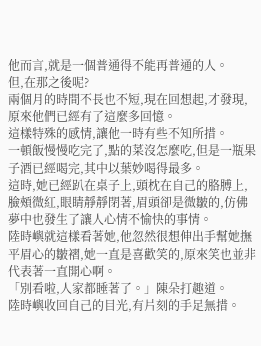他而言,就是一個普通得不能再普通的人。
但,在那之後呢?
兩個月的時間不長也不短,現在回想起,才發現,原來他們已經有了這麼多回憶。
這樣特殊的感情,讓他一時有些不知所措。
一頓飯慢慢吃完了,點的菜沒怎麼吃,但是一瓶果子酒已經喝完,其中以葉妙喝得最多。
這時,她已經趴在桌子上,頭枕在自己的胳膊上,臉頰微紅,眼睛靜靜閉著,眉頭卻是微皺的,仿佛夢中也發生了讓人心情不愉快的事情。
陸時嶼就這樣看著她,他忽然很想伸出手幫她撫平眉心的皺褶,她一直是喜歡笑的,原來笑也並非代表著一直開心啊。
「別看啦,人家都睡著了。」陳朵打趣道。
陸時嶼收回自己的目光,有片刻的手足無措。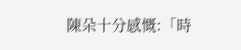陳朵十分感慨:「時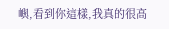嶼,看到你這樣,我真的很高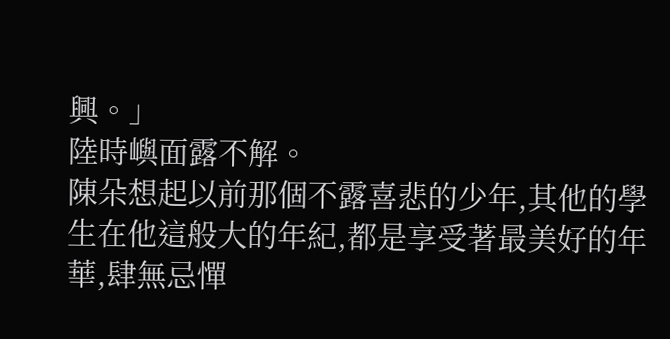興。」
陸時嶼面露不解。
陳朵想起以前那個不露喜悲的少年,其他的學生在他這般大的年紀,都是享受著最美好的年華,肆無忌憚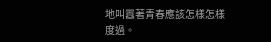地叫囂著青春應該怎樣怎樣度過。